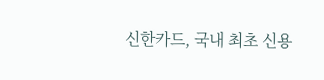신한카드, 국내 최초 신용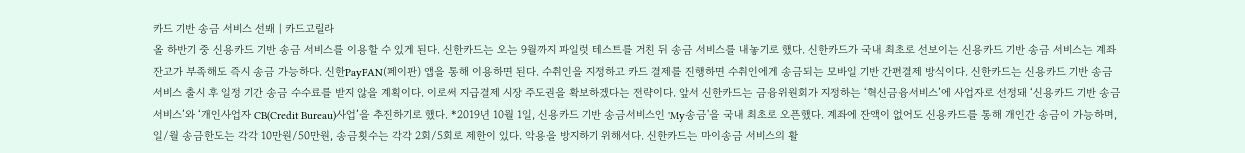카드 기반 송금 서비스 선봬 | 카드고릴라
올 하반기 중 신용카드 기반 송금 서비스를 이용할 수 있게 된다. 신한카드는 오는 9월까지 파일럿 테스트를 거친 뒤 송금 서비스를 내놓기로 했다. 신한카드가 국내 최초로 선보이는 신용카드 기반 송금 서비스는 계좌 잔고가 부족해도 즉시 송금 가능하다. 신한PayFAN(페이판) 앱을 통해 이용하면 된다. 수취인을 지정하고 카드 결제를 진행하면 수취인에게 송금되는 모바일 기반 간편결제 방식이다. 신한카드는 신용카드 기반 송금 서비스 출시 후 일정 기간 송금 수수료를 받지 않을 계획이다. 이로써 지급결제 시장 주도권을 확보하겠다는 전략이다. 앞서 신한카드는 금융위원회가 지정하는 ‘혁신금융서비스’에 사업자로 선정돼 ‘신용카드 기반 송금 서비스’와 ‘개인사업자 CB(Credit Bureau)사업’을 추진하기로 했다. *2019년 10월 1일, 신용카드 기반 송금서비스인 'My송금'을 국내 최초로 오픈했다. 계좌에 잔액이 없어도 신용카드를 통해 개인간 송금이 가능하며, 일/월 송금한도는 각각 10만원/50만원, 송금횟수는 각각 2회/5회로 제한이 있다. 악용을 방지하기 위해서다. 신한카드는 마이송금 서비스의 활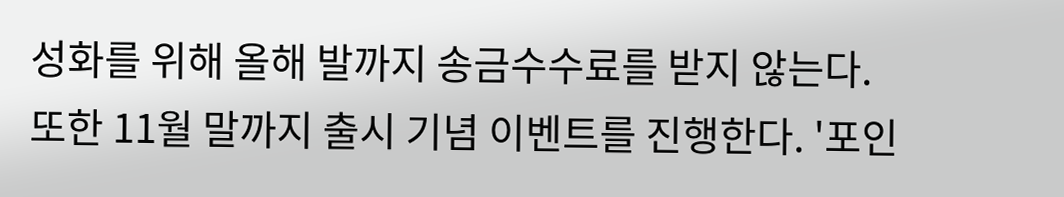성화를 위해 올해 발까지 송금수수료를 받지 않는다. 또한 11월 말까지 출시 기념 이벤트를 진행한다. '포인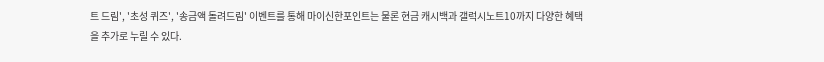트 드림', '초성 퀴즈', '송금액 돌려드림' 이벤트를 통해 마이신한포인트는 물론 현금 캐시백과 갤럭시노트10까지 다양한 혜택을 추가로 누릴 수 있다.